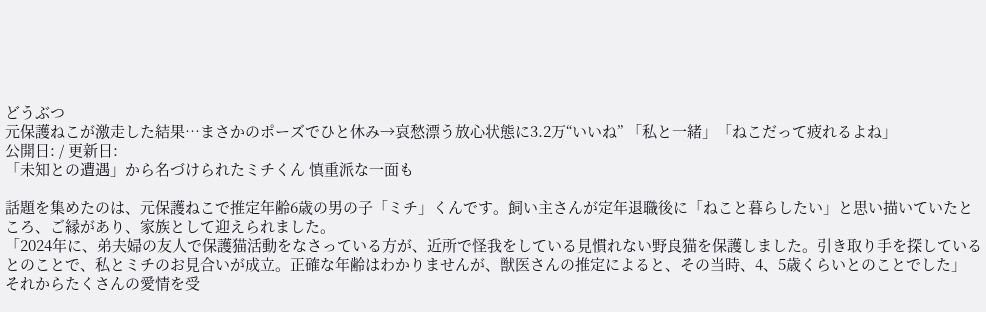どうぶつ
元保護ねこが激走した結果…まさかのポーズでひと休み→哀愁漂う放心状態に3.2万“いいね” 「私と一緒」「ねこだって疲れるよね」
公開日: / 更新日:
「未知との遭遇」から名づけられたミチくん 慎重派な一面も

話題を集めたのは、元保護ねこで推定年齢6歳の男の子「ミチ」くんです。飼い主さんが定年退職後に「ねこと暮らしたい」と思い描いていたところ、ご縁があり、家族として迎えられました。
「2024年に、弟夫婦の友人で保護猫活動をなさっている方が、近所で怪我をしている見慣れない野良猫を保護しました。引き取り手を探しているとのことで、私とミチのお見合いが成立。正確な年齢はわかりませんが、獣医さんの推定によると、その当時、4、5歳くらいとのことでした」
それからたくさんの愛情を受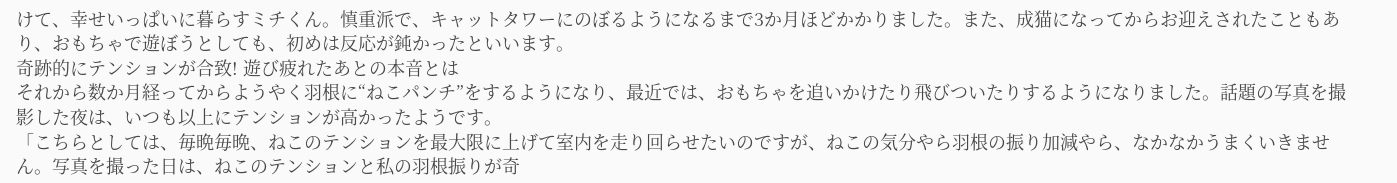けて、幸せいっぱいに暮らすミチくん。慎重派で、キャットタワーにのぼるようになるまで3か月ほどかかりました。また、成猫になってからお迎えされたこともあり、おもちゃで遊ぼうとしても、初めは反応が鈍かったといいます。
奇跡的にテンションが合致! 遊び疲れたあとの本音とは
それから数か月経ってからようやく羽根に“ねこパンチ”をするようになり、最近では、おもちゃを追いかけたり飛びついたりするようになりました。話題の写真を撮影した夜は、いつも以上にテンションが高かったようです。
「こちらとしては、毎晩毎晩、ねこのテンションを最大限に上げて室内を走り回らせたいのですが、ねこの気分やら羽根の振り加減やら、なかなかうまくいきません。写真を撮った日は、ねこのテンションと私の羽根振りが奇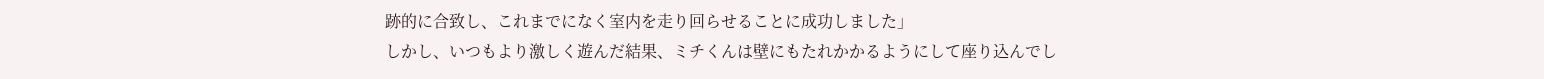跡的に合致し、これまでになく室内を走り回らせることに成功しました」
しかし、いつもより激しく遊んだ結果、ミチくんは壁にもたれかかるようにして座り込んでし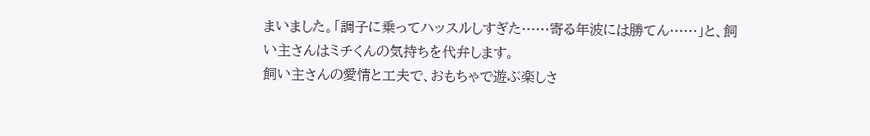まいました。「調子に乗ってハッスルしすぎた……寄る年波には勝てん……」と、飼い主さんはミチくんの気持ちを代弁します。
飼い主さんの愛情と工夫で、おもちゃで遊ぶ楽しさ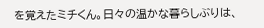を覚えたミチくん。日々の温かな暮らしぶりは、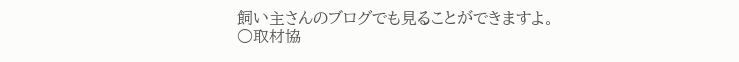飼い主さんのブログでも見ることができますよ。
○取材協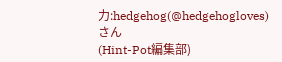力:hedgehog(@hedgehogloves)さん
(Hint-Pot編集部)